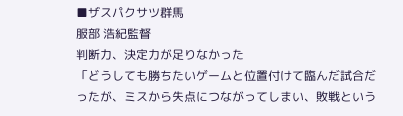■ザスパクサツ群馬
服部 浩紀監督
判断力、決定力が足りなかった
「どうしても勝ちたいゲームと位置付けて臨んだ試合だったが、ミスから失点につながってしまい、敗戦という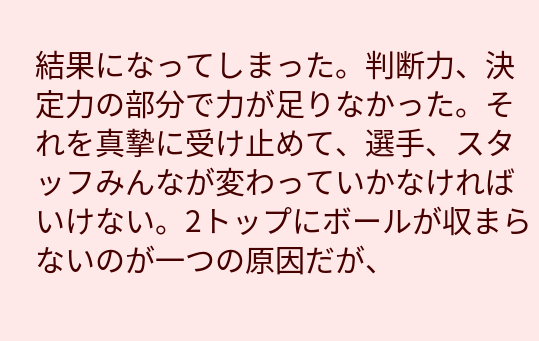結果になってしまった。判断力、決定力の部分で力が足りなかった。それを真摯に受け止めて、選手、スタッフみんなが変わっていかなければいけない。2トップにボールが収まらないのが一つの原因だが、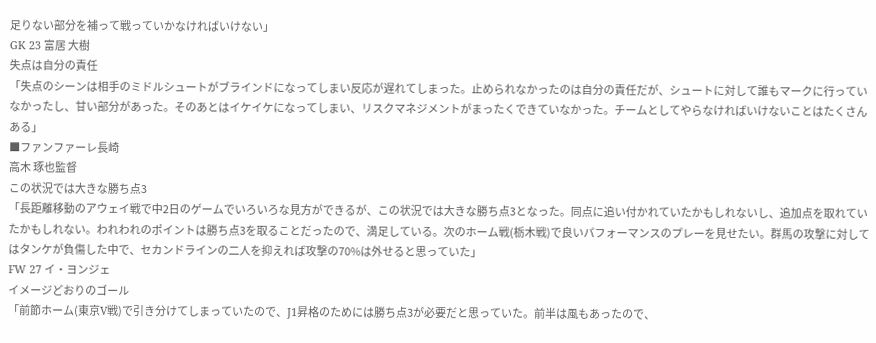足りない部分を補って戦っていかなければいけない」
GK 23 富居 大樹
失点は自分の責任
「失点のシーンは相手のミドルシュートがブラインドになってしまい反応が遅れてしまった。止められなかったのは自分の責任だが、シュートに対して誰もマークに行っていなかったし、甘い部分があった。そのあとはイケイケになってしまい、リスクマネジメントがまったくできていなかった。チームとしてやらなければいけないことはたくさんある」
■ファンファーレ長崎
高木 琢也監督
この状況では大きな勝ち点3
「長距離移動のアウェイ戦で中2日のゲームでいろいろな見方ができるが、この状況では大きな勝ち点3となった。同点に追い付かれていたかもしれないし、追加点を取れていたかもしれない。われわれのポイントは勝ち点3を取ることだったので、満足している。次のホーム戦(栃木戦)で良いパフォーマンスのプレーを見せたい。群馬の攻撃に対してはタンケが負傷した中で、セカンドラインの二人を抑えれば攻撃の70%は外せると思っていた」
FW 27 イ・ヨンジェ
イメージどおりのゴール
「前節ホーム(東京V戦)で引き分けてしまっていたので、J1昇格のためには勝ち点3が必要だと思っていた。前半は風もあったので、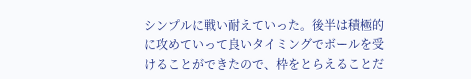シンプルに戦い耐えていった。後半は積極的に攻めていって良いタイミングでボールを受けることができたので、枠をとらえることだ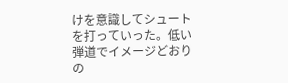けを意識してシュートを打っていった。低い弾道でイメージどおりの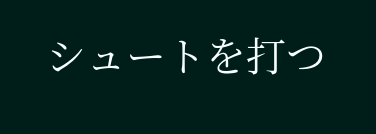シュートを打つ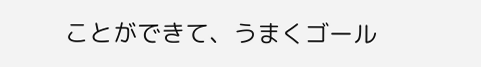ことができて、うまくゴール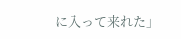に入って来れた」